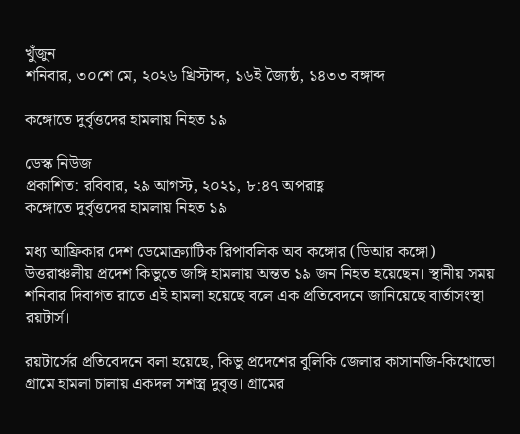খুঁজুন
শনিবার, ৩০শে মে, ২০২৬ খ্রিস্টাব্দ, ১৬ই জ্যৈষ্ঠ, ১৪৩৩ বঙ্গাব্দ

কঙ্গোতে দুর্বৃত্তদের হামলায় নিহত ১৯

ডেস্ক নিউজ
প্রকাশিত: রবিবার, ২৯ আগস্ট, ২০২১, ৮:৪৭ অপরাহ্ণ
কঙ্গোতে দুর্বৃত্তদের হামলায় নিহত ১৯

মধ্য আফ্রিকার দেশ ডেমোক্র্যাটিক রিপাবলিক অব কঙ্গোর (ডিআর কঙ্গো) উত্তরাঞ্চলীয় প্রদেশ কিভুতে জঙ্গি হামলায় অন্তত ১৯ জন নিহত হয়েছেন। স্থানীয় সময় শনিবার দিবাগত রাতে এই হামলা হয়েছে বলে এক প্রতিবেদনে জানিয়েছে বার্তাসংস্থা রয়টার্স।

রয়টার্সের প্রতিবেদনে বলা হয়েছে, কিভু প্রদেশের বুলিকি জেলার কাসানজি-কিথোভো গ্রামে হামলা চালায় একদল সশস্ত্র দুবৃত্ত। গ্রামের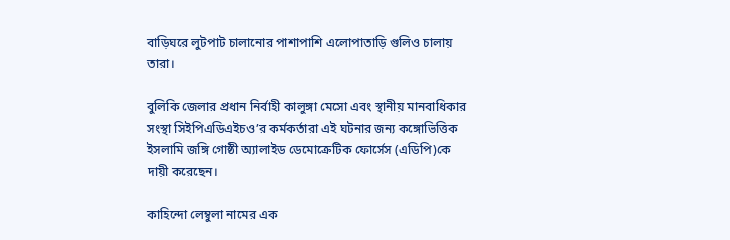বাড়িঘরে লুটপাট চালানোর পাশাপাশি এলোপাতাড়ি গুলিও চালায় তারা।

বুলিকি জেলার প্রধান নির্বাহী কালুঙ্গা মেসো এবং স্থানীয় মানবাধিকার সংস্থা সিইপিএডিএইচও’র কর্মকর্তারা এই ঘটনার জন্য কঙ্গোভিত্তিক ইসলামি জঙ্গি গোষ্ঠী অ্যালাইড ডেমোক্রেটিক ফোর্সেস (এডিপি)কে দায়ী করেছেন।

কাহিন্দো লেম্বুলা নামের এক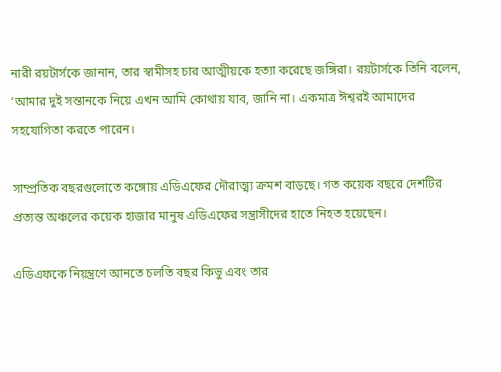নারী রয়টার্সকে জানান, তার স্বামীসহ চার আত্মীয়কে হত্যা করেছে জঙ্গিরা। রয়টার্সকে তিনি বলেন, ‘আমার দুই সন্তানকে নিয়ে এখন আমি কোথায় যাব, জানি না। একমাত্র ঈশ্বরই আমাদের সহযোগিতা করতে পারেন।

সাম্প্রতিক বছরগুলোতে কঙ্গোয় এডিএফের দৌরাত্ম্য ক্রমশ বাড়ছে। গত কয়েক বছরে দেশটির প্রত্যন্ত অঞ্চলের কয়েক হাজার মানুষ এডিএফের সন্ত্রাসীদের হাতে নিহত হয়েছেন।

এডিএফকে নিয়ন্ত্রণে আনতে চলতি বছর কিভু এবং তার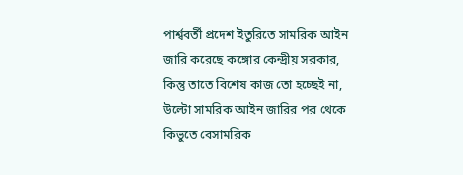পার্শ্ববর্তী প্রদেশ ইতুরিতে সামরিক আইন জারি করেছে কঙ্গোর কেন্দ্রীয় সরকার, কিন্তু তাতে বিশেষ কাজ তো হচ্ছেই না, উল্টো সামরিক আইন জারির পর থেকে কিভুতে বেসামরিক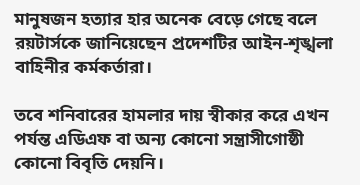মানুষজন হত্যার হার অনেক বেড়ে গেছে বলে রয়টার্সকে জানিয়েছেন প্রদেশটির আইন-শৃঙ্খলা বাহিনীর কর্মকর্তারা।

তবে শনিবারের হামলার দায় স্বীকার করে এখন পর্যন্ত এডিএফ বা অন্য কোনো সন্ত্রাসীগোষ্ঠী কোনো বিবৃতি দেয়নি।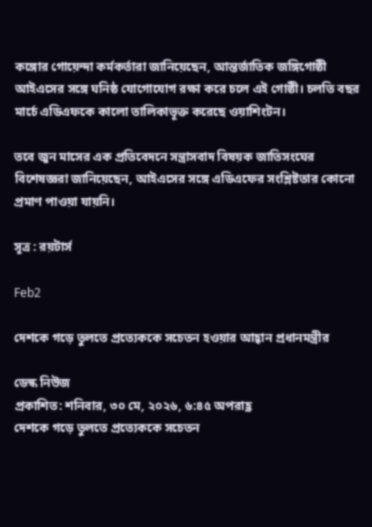কঙ্গোর গোয়েন্দা কর্মকর্তারা জানিয়েছেন, আন্তর্জাতিক জঙ্গিগোষ্ঠী আইএসের সঙ্গে ঘনিষ্ঠ যোগোযোগ রক্ষা করে চলে এই গোষ্ঠী। চলতি বছর মার্চে এডিএফকে কালো তালিকাভূক্ত করেছে ওয়াশিংটন।

তবে জুন মাসের এক প্রতিবেদনে সন্ত্রাসবাদ বিষয়ক জাতিসংঘের বিশেষজ্ঞরা জানিয়েছেন, আইএসের সঙ্গে এডিএফের সংশ্লিষ্টতার কোনো প্রমাণ পাওয়া যায়নি।

সূত্র : রয়টার্স

Feb2

দেশকে গড়ে তুলতে প্রত্যেককে সচেতন হওয়ার আহ্বান প্রধানমন্ত্রীর

ডেস্ক নিউজ
প্রকাশিত: শনিবার, ৩০ মে, ২০২৬, ৬:৪৫ অপরাহ্ণ
দেশকে গড়ে তুলতে প্রত্যেককে সচেতন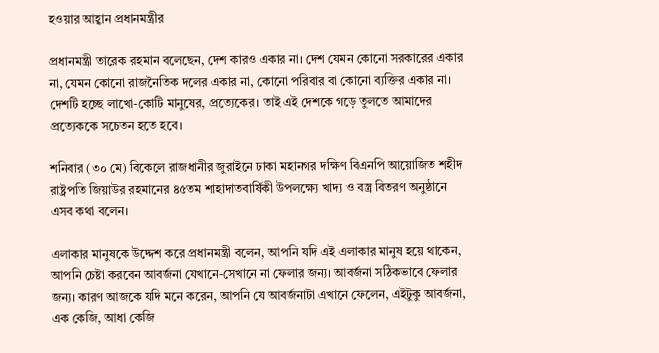হওয়ার আহ্বান প্রধানমন্ত্রীর

প্রধানমন্ত্রী তারেক রহমান বলেছেন, দেশ কারও একার না। দেশ যেমন কোনো সরকারের একার না, যেমন কোনো রাজনৈতিক দলের একার না, কোনো পরিবার বা কোনো ব্যক্তির একার না। দেশটি হচ্ছে লাখো-কোটি মানুষের, প্রত্যেকের। তাই এই দেশকে গড়ে তুলতে আমাদের প্রত্যেককে সচেতন হতে হবে।

শনিবার (৩০ মে) বিকেলে রাজধানীর জুরাইনে ঢাকা মহানগর দক্ষিণ বিএনপি আয়োজিত শহীদ রাষ্ট্রপতি জিয়াউর রহমানের ৪৫তম শাহাদাতবার্ষিকী উপলক্ষ্যে খাদ্য ও বস্ত্র বিতরণ অনুষ্ঠানে এসব কথা বলেন।

এলাকার মানুষকে উদ্দেশ করে প্রধানমন্ত্রী বলেন, আপনি যদি এই এলাকার মানুষ হয়ে থাকেন, আপনি চেষ্টা করবেন আবর্জনা যেখানে-সেখানে না ফেলার জন্য। আবর্জনা সঠিকভাবে ফেলার জন্য। কারণ আজকে যদি মনে করেন, আপনি যে আবর্জনাটা এখানে ফেলেন, এইটুকু আবর্জনা, এক কেজি, আধা কেজি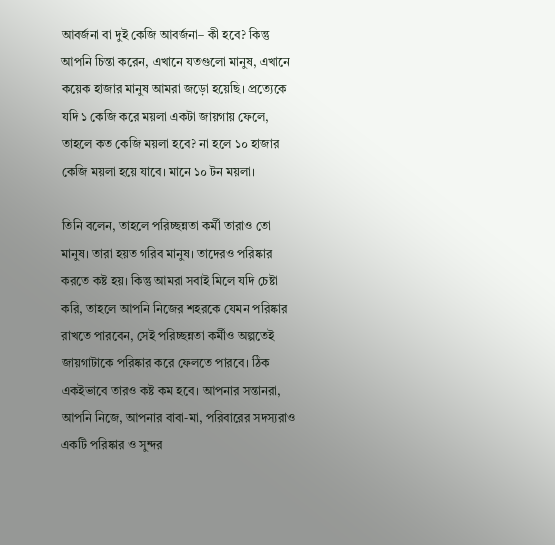আবর্জনা বা দুই কেজি আবর্জনা– কী হবে? কিন্তু আপনি চিন্তা করেন, এখানে যতগুলো মানুষ, এখানে কয়েক হাজার মানুষ আমরা জড়ো হয়েছি। প্রত্যেকে যদি ১ কেজি করে ময়লা একটা জায়গায় ফেলে, তাহলে কত কেজি ময়লা হবে? না হলে ১০ হাজার কেজি ময়লা হয়ে যাবে। মানে ১০ টন ময়লা।

তিনি বলেন, তাহলে পরিচ্ছন্নতা কর্মী তারাও তো মানুষ। তারা হয়ত গরিব মানুষ। তাদেরও পরিষ্কার করতে কষ্ট হয়। কিন্তু আমরা সবাই মিলে যদি চেষ্টা করি, তাহলে আপনি নিজের শহরকে যেমন পরিষ্কার রাখতে পারবেন, সেই পরিচ্ছন্নতা কর্মীও অল্পতেই জায়গাটাকে পরিষ্কার করে ফেলতে পারবে। ঠিক একইভাবে তারও কষ্ট কম হবে। আপনার সন্তানরা, আপনি নিজে, আপনার বাবা-মা, পরিবারের সদস্যরাও একটি পরিষ্কার ও সুন্দর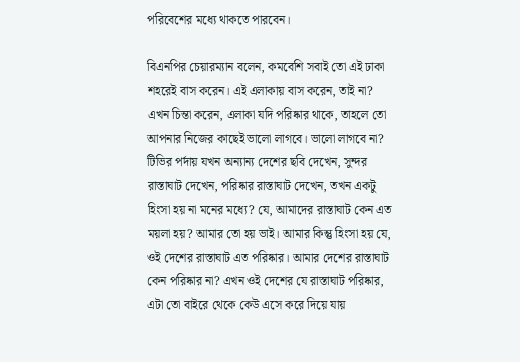পরিবেশের মধ্যে থাকতে পারবেন।

বিএনপির চেয়ারম্যান বলেন, কমবেশি সবাই তো এই ঢাকা শহরেই বাস করেন। এই এলাকায় বাস করেন, তাই না? এখন চিন্তা করেন, এলাকা যদি পরিষ্কার থাকে, তাহলে তো আপনার নিজের কাছেই ভালো লাগবে। ভালো লাগবে না? টিভির পর্দায় যখন অন্যান্য দেশের ছবি দেখেন, সুন্দর রাস্তাঘাট দেখেন, পরিষ্কার রাস্তাঘাট দেখেন, তখন একটু হিংসা হয় না মনের মধ্যে? যে, আমাদের রাস্তাঘাট কেন এত ময়লা হয়? আমার তো হয় ভাই। আমার কিন্তু হিংসা হয় যে, ওই দেশের রাস্তাঘাট এত পরিষ্কার। আমার দেশের রাস্তাঘাট কেন পরিষ্কার না? এখন ওই দেশের যে রাস্তাঘাট পরিষ্কার, এটা তো বাইরে থেকে কেউ এসে করে দিয়ে যায়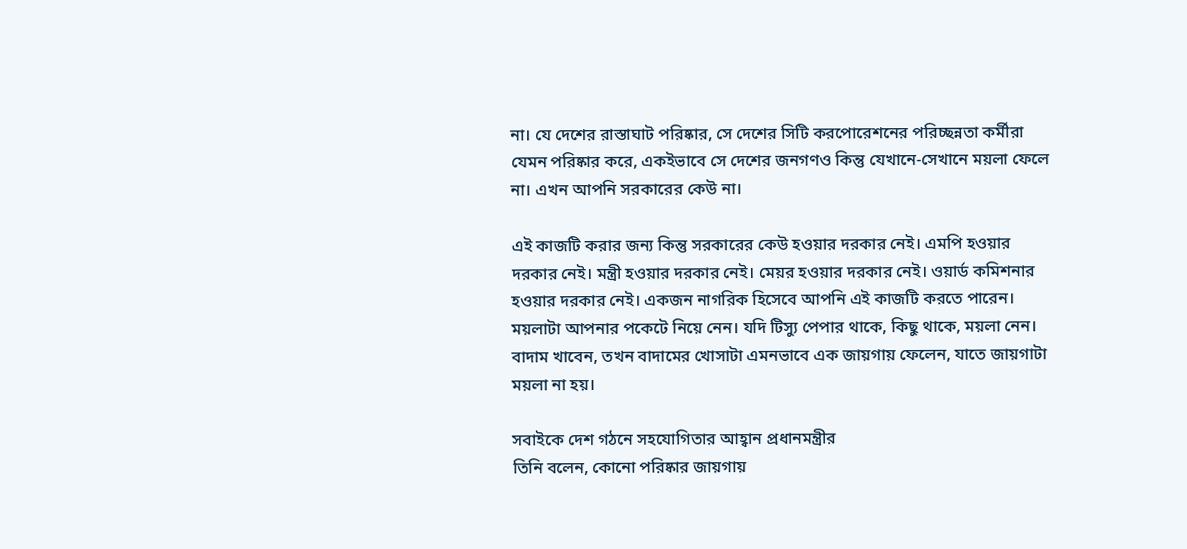না। যে দেশের রাস্তাঘাট পরিষ্কার, সে দেশের সিটি করপোরেশনের পরিচ্ছন্নতা কর্মীরা যেমন পরিষ্কার করে, একইভাবে সে দেশের জনগণও কিন্তু যেখানে-সেখানে ময়লা ফেলে না। এখন আপনি সরকারের কেউ না।

এই কাজটি করার জন্য কিন্তু সরকারের কেউ হওয়ার দরকার নেই। এমপি হওয়ার দরকার নেই। মন্ত্রী হওয়ার দরকার নেই। মেয়র হওয়ার দরকার নেই। ওয়ার্ড কমিশনার হওয়ার দরকার নেই। একজন নাগরিক হিসেবে আপনি এই কাজটি করতে পারেন। ময়লাটা আপনার পকেটে নিয়ে নেন। যদি টিস্যু পেপার থাকে, কিছু থাকে, ময়লা নেন। বাদাম খাবেন, তখন বাদামের খোসাটা এমনভাবে এক জায়গায় ফেলেন, যাতে জায়গাটা ময়লা না হয়।

সবাইকে দেশ গঠনে সহযোগিতার আহ্বান প্রধানমন্ত্রীর
তিনি বলেন, কোনো পরিষ্কার জায়গায়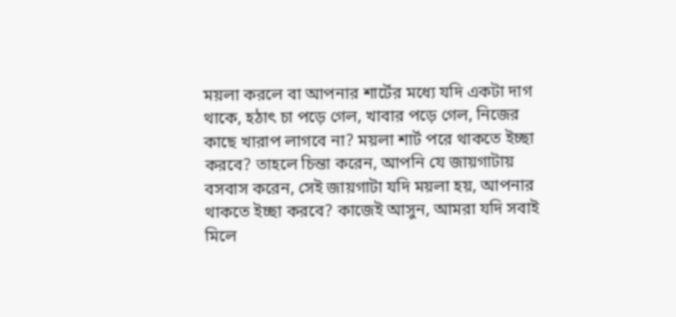ময়লা করলে বা আপনার শার্টের মধ্যে যদি একটা দাগ থাকে, হঠাৎ চা পড়ে গেল, খাবার পড়ে গেল, নিজের কাছে খারাপ লাগবে না? ময়লা শার্ট পরে থাকতে ইচ্ছা করবে? তাহলে চিন্তা করেন, আপনি যে জায়গাটায় বসবাস করেন, সেই জায়গাটা যদি ময়লা হয়, আপনার থাকতে ইচ্ছা করবে? কাজেই আসুন, আমরা যদি সবাই মিলে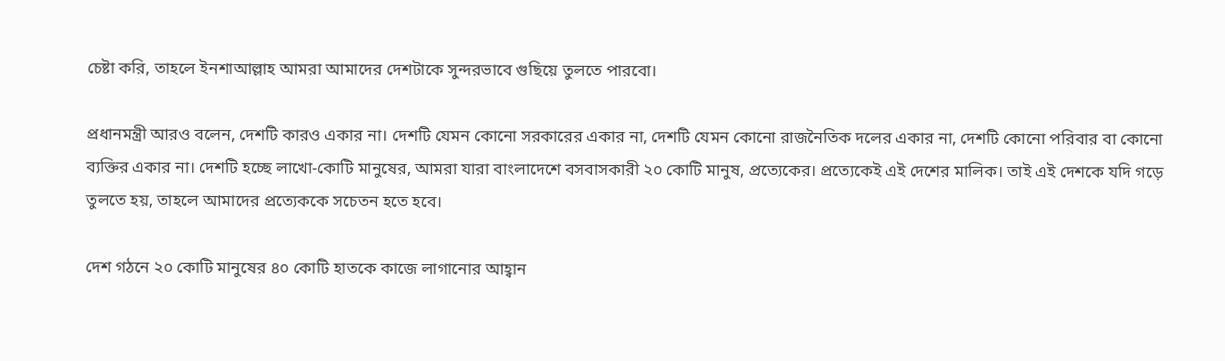চেষ্টা করি, তাহলে ইনশাআল্লাহ আমরা আমাদের দেশটাকে সুন্দরভাবে গুছিয়ে তুলতে পারবো।

প্রধানমন্ত্রী আরও বলেন, দেশটি কারও একার না। দেশটি যেমন কোনো সরকারের একার না, দেশটি যেমন কোনো রাজনৈতিক দলের একার না, দেশটি কোনো পরিবার বা কোনো ব্যক্তির একার না। দেশটি হচ্ছে লাখো-কোটি মানুষের, আমরা যারা বাংলাদেশে বসবাসকারী ২০ কোটি মানুষ, প্রত্যেকের। প্রত্যেকেই এই দেশের মালিক। তাই এই দেশকে যদি গড়ে তুলতে হয়, তাহলে আমাদের প্রত্যেককে সচেতন হতে হবে।

দেশ গঠনে ২০ কোটি মানুষের ৪০ কোটি হাতকে কাজে লাগানোর আহ্বান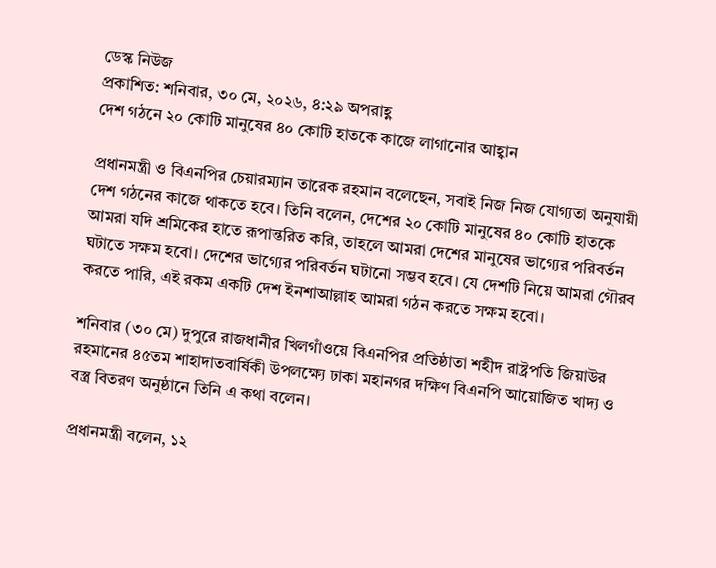ডেস্ক নিউজ
প্রকাশিত: শনিবার, ৩০ মে, ২০২৬, ৪:২৯ অপরাহ্ণ
দেশ গঠনে ২০ কোটি মানুষের ৪০ কোটি হাতকে কাজে লাগানোর আহ্বান

প্রধানমন্ত্রী ও বিএনপির চেয়ারম্যান তারেক রহমান বলেছেন, সবাই নিজ নিজ যোগ্যতা অনুযায়ী দেশ গঠনের কাজে থাকতে হবে। তিনি বলেন, দেশের ২০ কোটি মানুষের ৪০ কোটি হাতকে আমরা যদি শ্রমিকের হাতে রূপান্তরিত করি, তাহলে আমরা দেশের মানুষের ভাগ্যের পরিবর্তন ঘটাতে সক্ষম হবো। দেশের ভাগ্যের পরিবর্তন ঘটানো সম্ভব হবে। যে দেশটি নিয়ে আমরা গৌরব করতে পারি, এই রকম একটি দেশ ইনশাআল্লাহ আমরা গঠন করতে সক্ষম হবো।

শনিবার (৩০ মে) দুপুরে রাজধানীর খিলগাঁওয়ে বিএনপির প্রতিষ্ঠাতা শহীদ রাষ্ট্রপতি জিয়াউর রহমানের ৪৫তম শাহাদাতবার্ষিকী উপলক্ষ্যে ঢাকা মহানগর দক্ষিণ বিএনপি আয়োজিত খাদ্য ও বস্ত্র বিতরণ অনুষ্ঠানে তিনি এ কথা বলেন।

প্রধানমন্ত্রী বলেন, ১২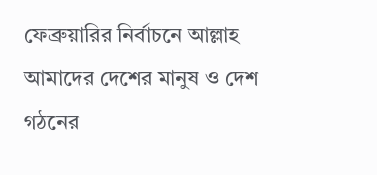ফেব্রুয়ারির নির্বাচনে আল্লাহ আমাদের দেশের মানুষ ও দেশ গঠনের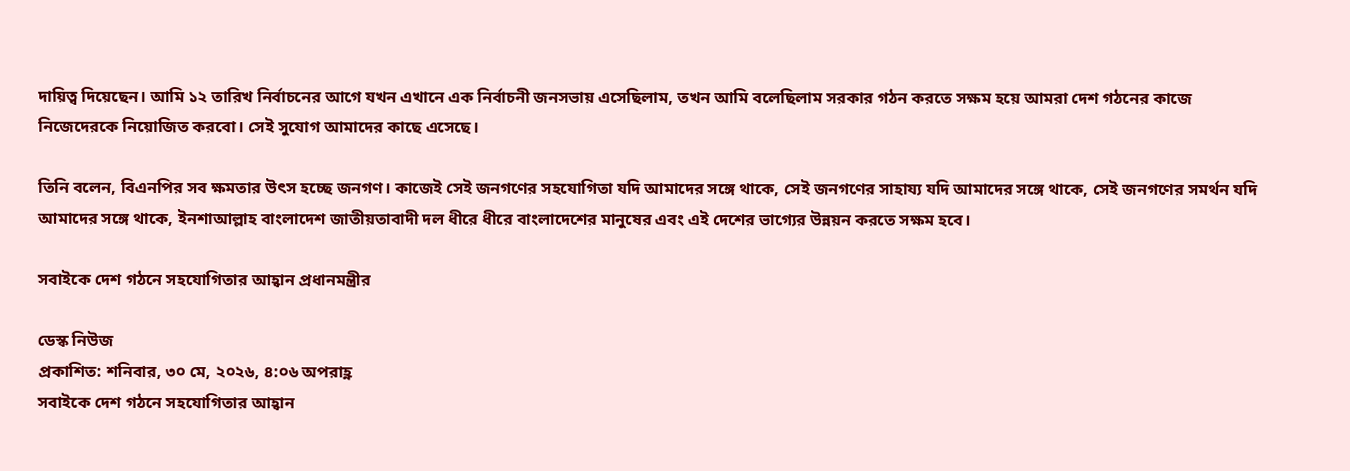দায়িত্ব দিয়েছেন। আমি ১২ তারিখ নির্বাচনের আগে যখন এখানে এক নির্বাচনী জনসভায় এসেছিলাম, তখন আমি বলেছিলাম সরকার গঠন করতে সক্ষম হয়ে আমরা দেশ গঠনের কাজে নিজেদেরকে নিয়োজিত করবো। সেই সুযোগ আমাদের কাছে এসেছে।

তিনি বলেন, বিএনপির সব ক্ষমতার উৎস হচ্ছে জনগণ। কাজেই সেই জনগণের সহযোগিতা যদি আমাদের সঙ্গে থাকে, সেই জনগণের সাহায্য যদি আমাদের সঙ্গে থাকে, সেই জনগণের সমর্থন যদি আমাদের সঙ্গে থাকে, ইনশাআল্লাহ বাংলাদেশ জাতীয়তাবাদী দল ধীরে ধীরে বাংলাদেশের মানুষের এবং এই দেশের ভাগ্যের উন্নয়ন করতে সক্ষম হবে।

সবাইকে দেশ গঠনে সহযোগিতার আহ্বান প্রধানমন্ত্রীর

ডেস্ক নিউজ
প্রকাশিত: শনিবার, ৩০ মে, ২০২৬, ৪:০৬ অপরাহ্ণ
সবাইকে দেশ গঠনে সহযোগিতার আহ্বান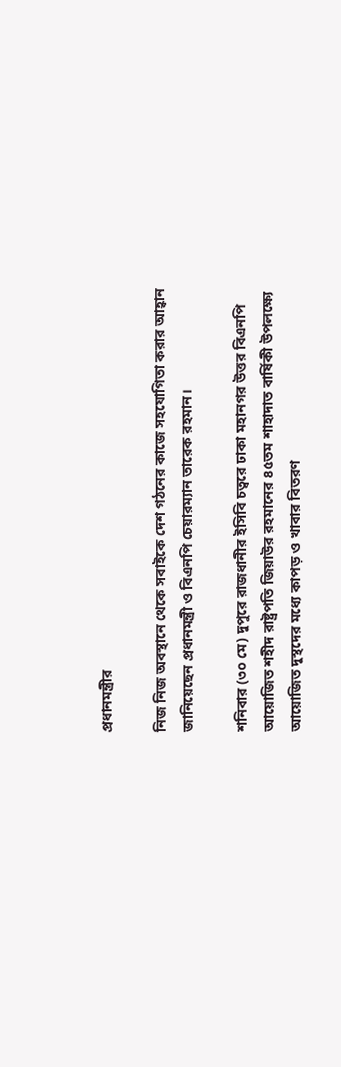প্রধানমন্ত্রীর

নিজ নিজ অবস্থানে থেকে সবাইকে দেশ গঠনের কাজে সহযোগিতা করার আহ্বান জানিয়েছেন প্রধানমন্ত্রী ও বিএনপি চেয়ারম্যান তারেক রহমান।

শনিবার (৩০ মে) দুপুরে রাজধানীর ইসিবি চত্বরে ঢাকা মহানগর উত্তর বিএনপি আয়োজিত শহীদ রাষ্ট্রপতি জিয়াউর রহমানের ৪৫তম শাহাদাত বার্ষিকী উপলক্ষ্যে আয়োজিত দুস্থদের মধ্যে কাপড় ও খাবার বিতরণ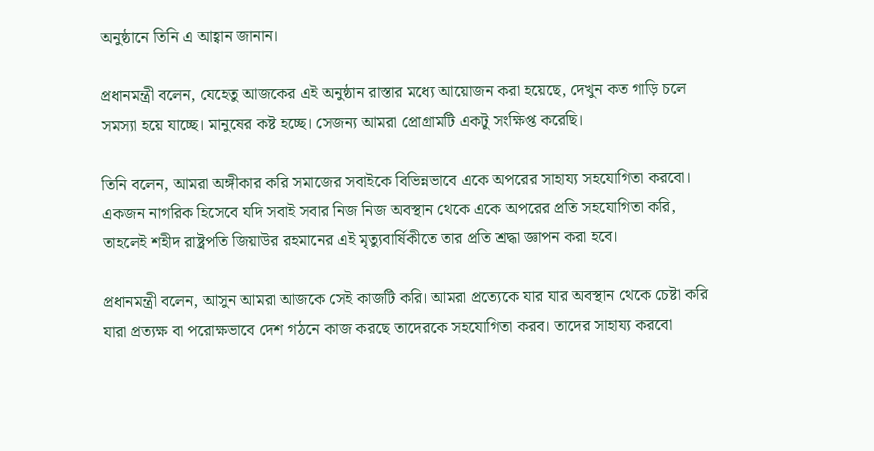অনুষ্ঠানে তিনি এ আহ্বান জানান।

প্রধানমন্ত্রী বলেন, যেহেতু আজকের এই অনুষ্ঠান রাস্তার মধ্যে আয়োজন করা হয়েছে, দেখুন কত গাড়ি চলে সমস্যা হয়ে যাচ্ছে। মানুষের কষ্ট হচ্ছে। সেজন্য আমরা প্রোগ্রামটি একটু সংক্ষিপ্ত করেছি।

তিনি বলেন, আমরা অঙ্গীকার করি সমাজের সবাইকে বিভিন্নভাবে একে অপরের সাহায্য সহযোগিতা করবো। একজন নাগরিক হিসেবে যদি সবাই সবার নিজ নিজ অবস্থান থেকে একে অপরের প্রতি সহযোগিতা করি, তাহলেই শহীদ রাষ্ট্রপতি জিয়াউর রহমানের এই মৃত্যুবার্ষিকীতে তার প্রতি শ্রদ্ধা জ্ঞাপন করা হবে।

প্রধানমন্ত্রী বলেন, আসুন আমরা আজকে সেই কাজটি করি। আমরা প্রত্যেকে যার যার অবস্থান থেকে চেষ্টা করি যারা প্রত্যক্ষ বা পরোক্ষভাবে দেশ গঠনে কাজ করছে তাদেরকে সহযোগিতা করব। তাদের সাহায্য করবো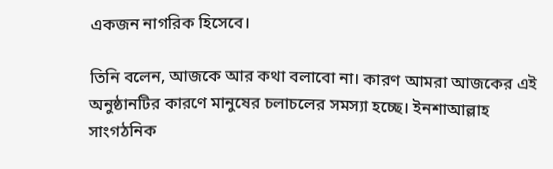একজন নাগরিক হিসেবে।

তিনি বলেন, আজকে আর কথা বলাবো না। কারণ আমরা আজকের এই অনুষ্ঠানটির কারণে মানুষের চলাচলের সমস্যা হচ্ছে। ইনশাআল্লাহ সাংগঠনিক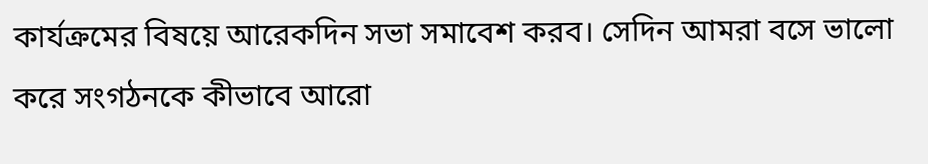কার্যক্রমের বিষয়ে আরেকদিন সভা সমাবেশ করব। সেদিন আমরা বসে ভালো করে সংগঠনকে কীভাবে আরো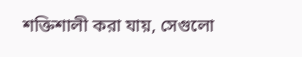শক্তিশালী করা যায়, সেগুলো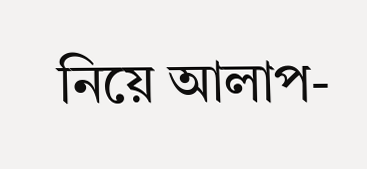নিয়ে আলাপ-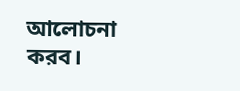আলোচনা করব।